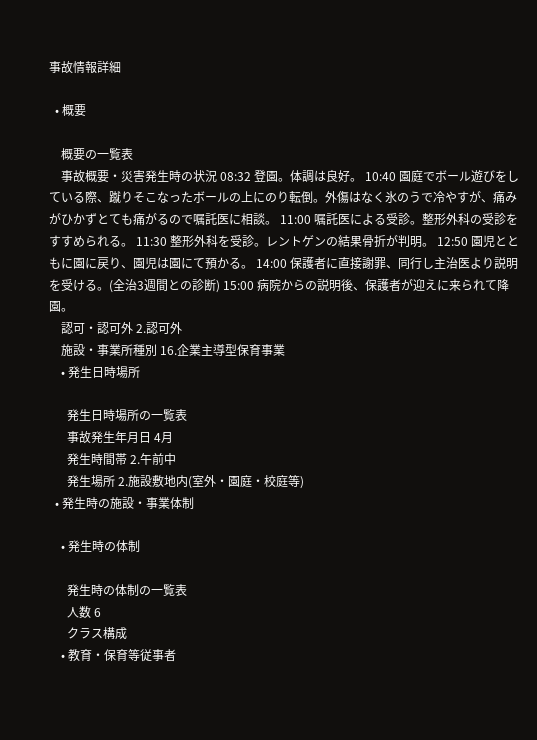事故情報詳細

  • 概要

    概要の一覧表
    事故概要・災害発生時の状況 08:32 登園。体調は良好。 10:40 園庭でボール遊びをしている際、蹴りそこなったボールの上にのり転倒。外傷はなく氷のうで冷やすが、痛みがひかずとても痛がるので嘱託医に相談。 11:00 嘱託医による受診。整形外科の受診をすすめられる。 11:30 整形外科を受診。レントゲンの結果骨折が判明。 12:50 園児とともに園に戻り、園児は園にて預かる。 14:00 保護者に直接謝罪、同行し主治医より説明を受ける。(全治3週間との診断) 15:00 病院からの説明後、保護者が迎えに来られて降園。
    認可・認可外 2.認可外
    施設・事業所種別 16.企業主導型保育事業
    • 発生日時場所

      発生日時場所の一覧表
      事故発生年月日 4月
      発生時間帯 2.午前中
      発生場所 2.施設敷地内(室外・園庭・校庭等)
  • 発生時の施設・事業体制

    • 発生時の体制

      発生時の体制の一覧表
      人数 6
      クラス構成
    • 教育・保育等従事者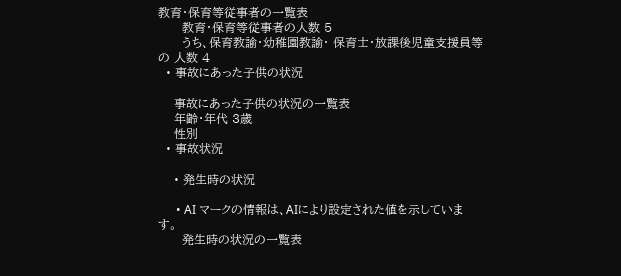教育・保育等従事者の一覧表
      教育・保育等従事者の人数 5
      うち、保育教諭・幼稚園教諭・ 保育士・放課後児童支援員等の 人数 4
  • 事故にあった子供の状況

    事故にあった子供の状況の一覧表
    年齢・年代 3歳
    性別
  • 事故状況

    • 発生時の状況

      • AI マークの情報は、AIにより設定された値を示しています。
      発生時の状況の一覧表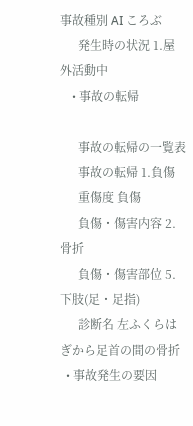事故種別 AI ころぶ
      発生時の状況 1.屋外活動中
    • 事故の転帰

      事故の転帰の一覧表
      事故の転帰 1.負傷
      重傷度 負傷
      負傷・傷害内容 2.骨折
      負傷・傷害部位 5.下肢(足・足指)
      診断名 左ふくらはぎから足首の間の骨折
  • 事故発生の要因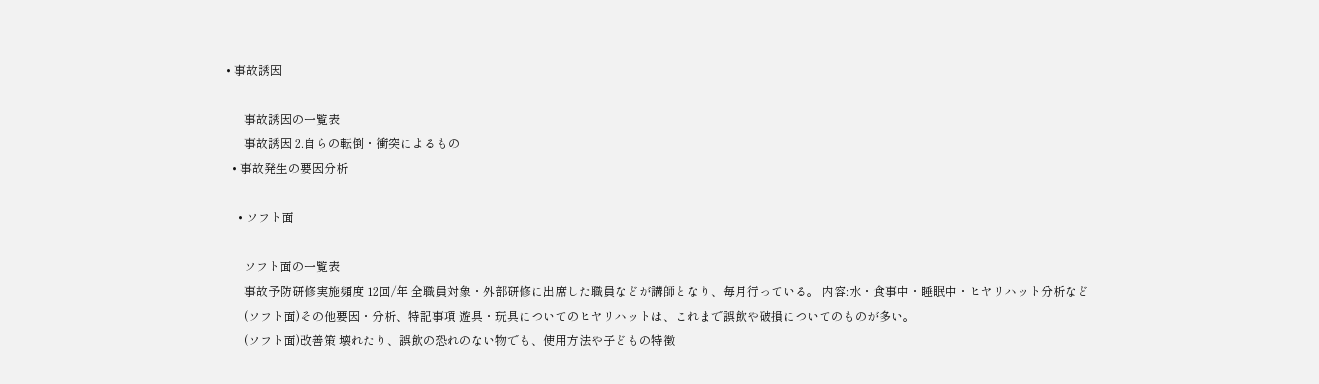• 事故誘因

      事故誘因の一覧表
      事故誘因 2.自らの転倒・衝突によるもの
  • 事故発生の要因分析

    • ソフト面

      ソフト面の一覧表
      事故予防研修実施頻度 12回/年 全職員対象・外部研修に出席した職員などが講師となり、毎月行っている。 内容:水・食事中・睡眠中・ヒヤリハット分析など
      (ソフト面)その他要因・分析、特記事項 遊具・玩具についてのヒヤリハットは、これまで誤飲や破損についてのものが多い。
      (ソフト面)改善策 壊れたり、誤飲の恐れのない物でも、使用方法や子どもの特徴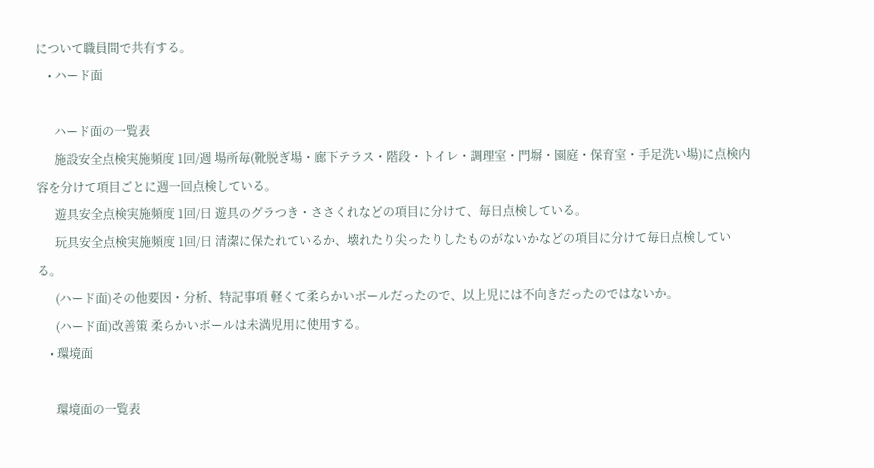について職員間で共有する。
    • ハード面

      ハード面の一覧表
      施設安全点検実施頻度 1回/週 場所毎(靴脱ぎ場・廊下テラス・階段・トイレ・調理室・門塀・園庭・保育室・手足洗い場)に点検内容を分けて項目ごとに週一回点検している。
      遊具安全点検実施頻度 1回/日 遊具のグラつき・ささくれなどの項目に分けて、毎日点検している。
      玩具安全点検実施頻度 1回/日 清潔に保たれているか、壊れたり尖ったりしたものがないかなどの項目に分けて毎日点検している。
      (ハード面)その他要因・分析、特記事項 軽くて柔らかいボールだったので、以上児には不向きだったのではないか。
      (ハード面)改善策 柔らかいボールは未満児用に使用する。
    • 環境面

      環境面の一覧表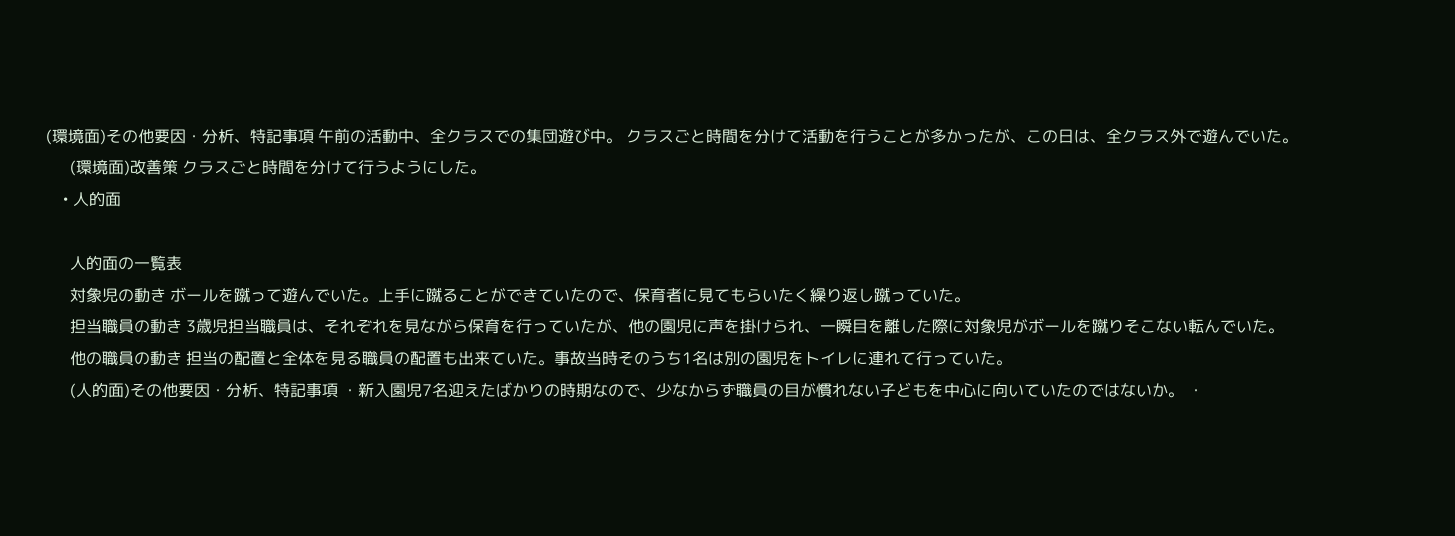(環境面)その他要因・分析、特記事項 午前の活動中、全クラスでの集団遊び中。 クラスごと時間を分けて活動を行うことが多かったが、この日は、全クラス外で遊んでいた。
      (環境面)改善策 クラスごと時間を分けて行うようにした。
    • 人的面

      人的面の一覧表
      対象児の動き ボールを蹴って遊んでいた。上手に蹴ることができていたので、保育者に見てもらいたく繰り返し蹴っていた。
      担当職員の動き 3歳児担当職員は、それぞれを見ながら保育を行っていたが、他の園児に声を掛けられ、一瞬目を離した際に対象児がボールを蹴りそこない転んでいた。
      他の職員の動き 担当の配置と全体を見る職員の配置も出来ていた。事故当時そのうち1名は別の園児をトイレに連れて行っていた。
      (人的面)その他要因・分析、特記事項 ・新入園児7名迎えたばかりの時期なので、少なからず職員の目が慣れない子どもを中心に向いていたのではないか。 ・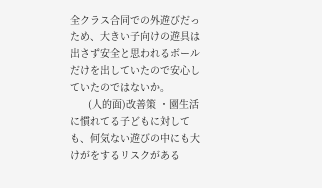全クラス合同での外遊びだっため、大きい子向けの遊具は出さず安全と思われるボールだけを出していたので安心していたのではないか。
      (人的面)改善策 ・園生活に慣れてる子どもに対しても、何気ない遊びの中にも大けがをするリスクがある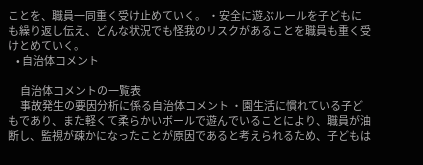ことを、職員一同重く受け止めていく。 ・安全に遊ぶルールを子どもにも繰り返し伝え、どんな状況でも怪我のリスクがあることを職員も重く受けとめていく。
    • 自治体コメント

      自治体コメントの一覧表
      事故発生の要因分析に係る自治体コメント ・園生活に慣れている子どもであり、また軽くて柔らかいボールで遊んでいることにより、職員が油断し、監視が疎かになったことが原因であると考えられるため、子どもは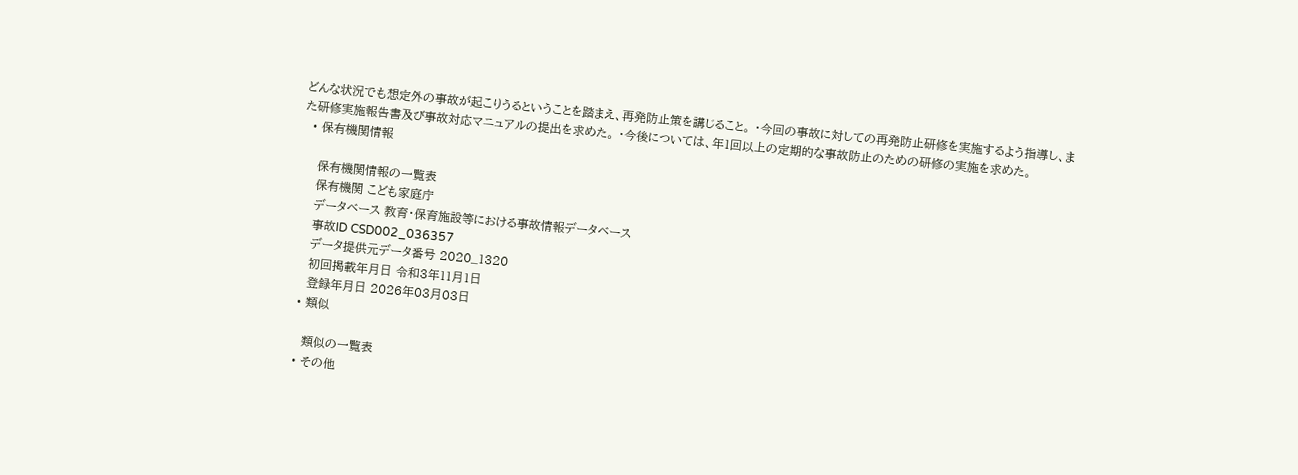どんな状況でも想定外の事故が起こりうるということを踏まえ、再発防止策を講じること。 ・今回の事故に対しての再発防止研修を実施するよう指導し、また研修実施報告書及び事故対応マニュアルの提出を求めた。 ・今後については、年1回以上の定期的な事故防止のための研修の実施を求めた。
  • 保有機関情報

    保有機関情報の一覧表
    保有機関 こども家庭庁
    データベース 教育・保育施設等における事故情報データベース
    事故ID CSD002_036357
    データ提供元データ番号 2020_1320
    初回掲載年月日 令和3年11月1日
    登録年月日 2026年03月03日
  • 類似

    類似の一覧表
  • その他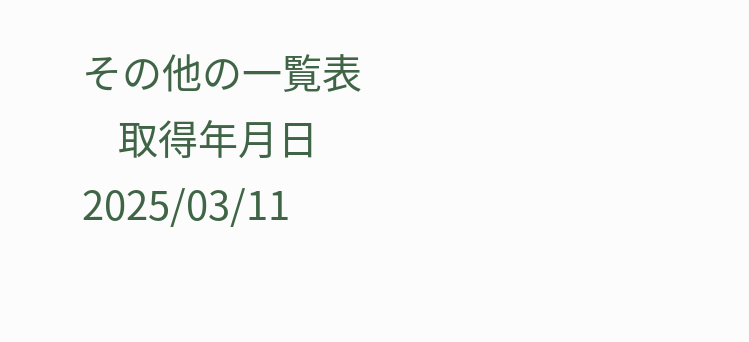その他の一覧表
    取得年月日 2025/03/11